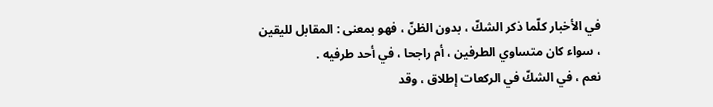في الأخبار كلّما ذكر الشكّ ، بدون الظنّ ، فهو بمعنى : المقابل لليقين ، سواء كان متساوي الطرفين ، أم راجحا ، في أحد طرفيه .
نعم ، في الشكّ في الركعات إطلاق ، وقد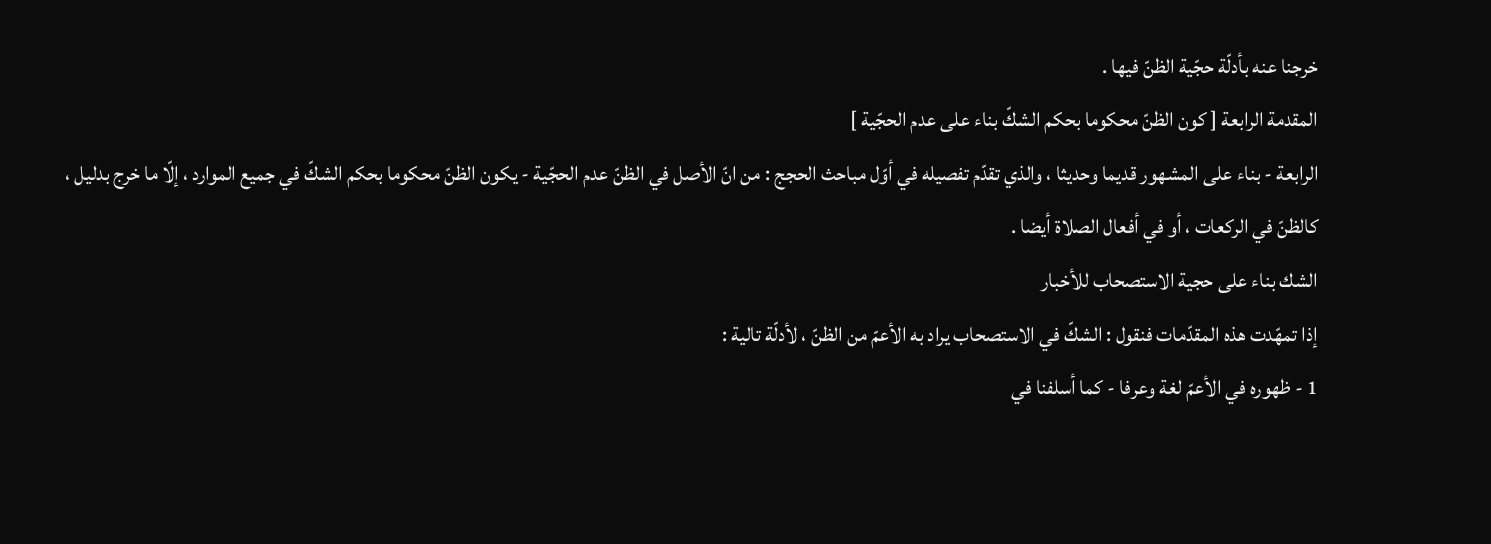خرجنا عنه بأدلّة حجّية الظنّ فيها .
المقدمة الرابعة [ كون الظنّ محكوما بحكم الشكّ بناء على عدم الحجّية ]
الرابعة - بناء على المشهور قديما وحديثا ، والذي تقدّم تفصيله في أوّل مباحث الحجج : من انّ الأصل في الظنّ عدم الحجّية - يكون الظنّ محكوما بحكم الشكّ في جميع الموارد ، إلّا ما خرج بدليل ، كالظنّ في الركعات ، أو في أفعال الصلاة أيضا .
الشك بناء على حجية الاستصحاب للأخبار
إذا تمهّدت هذه المقدّمات فنقول : الشكّ في الاستصحاب يراد به الأعمّ من الظنّ ، لأدلّة تالية :
1 - ظهوره في الأعمّ لغة وعرفا - كما أسلفنا في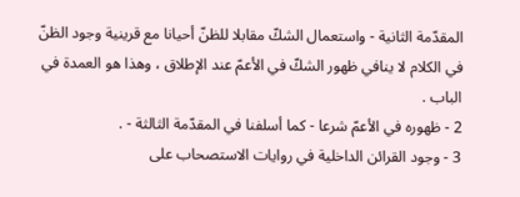المقدّمة الثانية - واستعمال الشكّ مقابلا للظنّ أحيانا مع قرينية وجود الظنّ في الكلام لا ينافي ظهور الشكّ في الأعمّ عند الإطلاق ، وهذا هو العمدة في الباب .
2 - ظهوره في الأعمّ شرعا - كما أسلفنا في المقدّمة الثالثة - .
3 - وجود القرائن الداخلية في روايات الاستصحاب على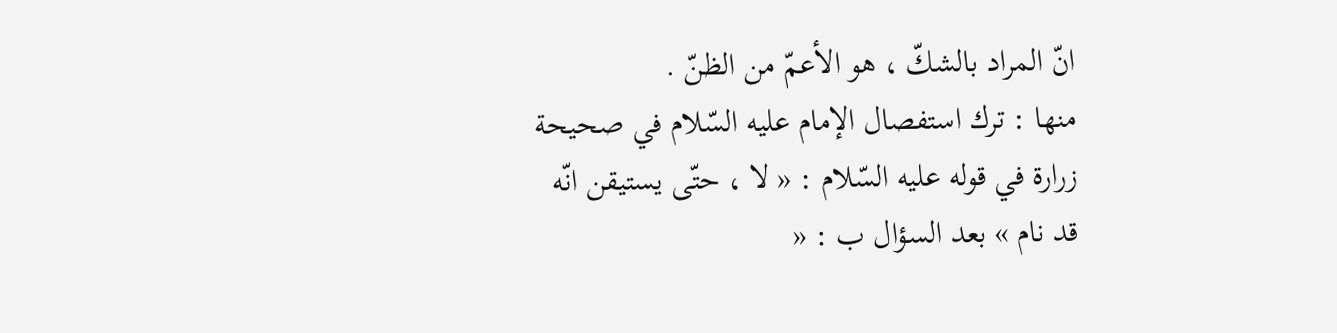انّ المراد بالشكّ ، هو الأعمّ من الظنّ .
منها : ترك استفصال الإمام عليه السّلام في صحيحة زرارة في قوله عليه السّلام : « لا ، حتّى يستيقن انّه قد نام » بعد السؤال ب : «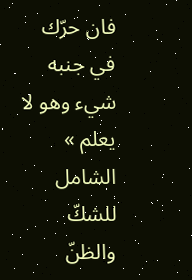فان حرّك في جنبه شيء وهو لا يعلم » الشامل للشكّ والظنّ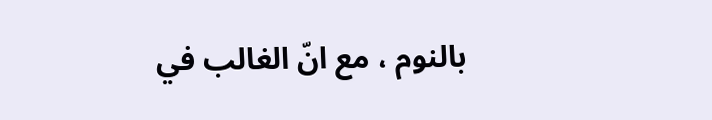بالنوم ، مع انّ الغالب في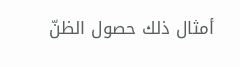أمثال ذلك حصول الظنّ